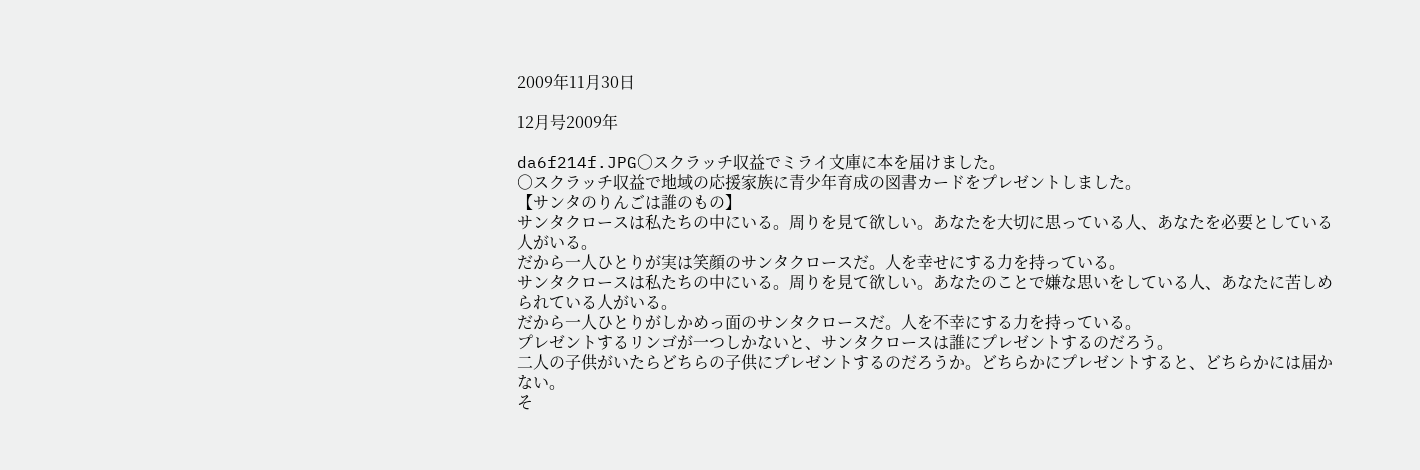2009年11月30日

12月号2009年

da6f214f.JPG○スクラッチ収益でミライ文庫に本を届けました。
○スクラッチ収益で地域の応援家族に青少年育成の図書カードをプレゼントしました。
【サンタのりんごは誰のもの】
サンタクロースは私たちの中にいる。周りを見て欲しい。あなたを大切に思っている人、あなたを必要としている人がいる。
だから一人ひとりが実は笑顔のサンタクロースだ。人を幸せにする力を持っている。
サンタクロースは私たちの中にいる。周りを見て欲しい。あなたのことで嫌な思いをしている人、あなたに苦しめられている人がいる。
だから一人ひとりがしかめっ面のサンタクロースだ。人を不幸にする力を持っている。
プレゼントするリンゴが一つしかないと、サンタクロースは誰にプレゼントするのだろう。
二人の子供がいたらどちらの子供にプレゼントするのだろうか。どちらかにプレゼントすると、どちらかには届かない。
そ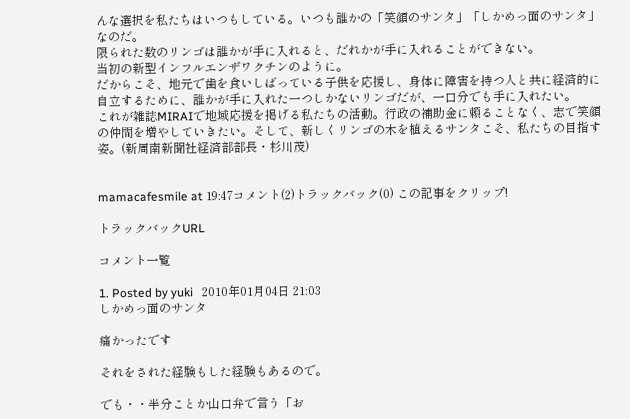んな選択を私たちはいつもしている。いつも誰かの「笑顔のサンタ」「しかめっ面のサンタ」なのだ。
限られた数のリンゴは誰かが手に入れると、だれかが手に入れることができない。
当初の新型インフルエンザワクチンのように。
だからこそ、地元で歯を食いしばっている子供を応援し、身体に障害を持つ人と共に経済的に自立するために、誰かが手に入れた一つしかないリンゴだが、一口分でも手に入れたい。
これが雑誌MIRAIで地域応援を掲げる私たちの活動。行政の補助金に頼ることなく、志で笑顔の仲間を増やしていきたい。そして、新しくリンゴの木を植えるサンタこそ、私たちの目指す姿。(新周南新聞社経済部部長・杉川茂)


mamacafesmile at 19:47コメント(2)トラックバック(0) この記事をクリップ!

トラックバックURL

コメント一覧

1. Posted by yuki   2010年01月04日 21:03
しかめっ面のサンタ

痛かったです

それをされた経験もした経験もあるので。

でも・・半分ことか山口弁で言う「お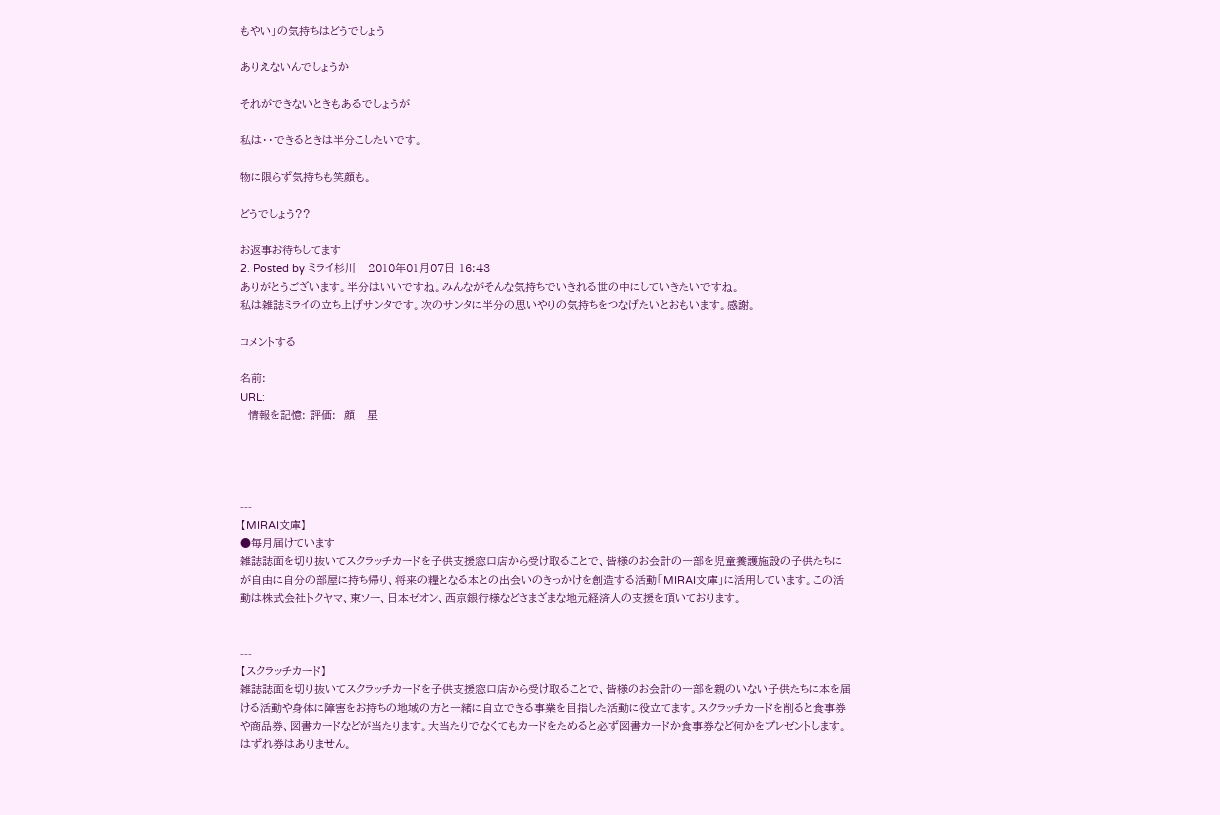もやい」の気持ちはどうでしょう

ありえないんでしょうか

それができないときもあるでしょうが

私は・・できるときは半分こしたいです。

物に限らず気持ちも笑顔も。

どうでしょう??

お返事お待ちしてます
2. Posted by ミライ杉川   2010年01月07日 16:43
ありがとうございます。半分はいいですね。みんながそんな気持ちでいきれる世の中にしていきたいですね。
私は雑誌ミライの立ち上げサンタです。次のサンタに半分の思いやりの気持ちをつなげたいとおもいます。感謝。

コメントする

名前:
URL:
  情報を記憶: 評価:  顔   星




---
【MIRAI文庫】
●毎月届けています
雑誌誌面を切り抜いてスクラッチカードを子供支援窓口店から受け取ることで、皆様のお会計の一部を児童養護施設の子供たちにが自由に自分の部屋に持ち帰り、将来の糧となる本との出会いのきっかけを創造する活動「MIRAI文庫」に活用しています。この活動は株式会社トクヤマ、東ソー、日本ゼオン、西京銀行様などさまざまな地元経済人の支援を頂いております。


---
【スクラッチカード】
雑誌誌面を切り抜いてスクラッチカードを子供支援窓口店から受け取ることで、皆様のお会計の一部を親のいない子供たちに本を届ける活動や身体に障害をお持ちの地域の方と一緒に自立できる事業を目指した活動に役立てます。スクラッチカードを削ると食事券や商品券、図書カードなどが当たります。大当たりでなくてもカードをためると必ず図書カードか食事券など何かをプレゼントします。はずれ券はありません。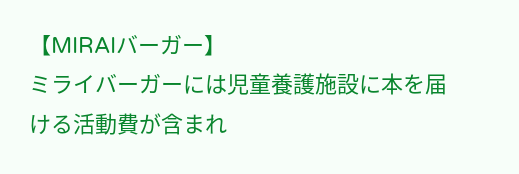【MIRAIバーガー】
ミライバーガーには児童養護施設に本を届ける活動費が含まれ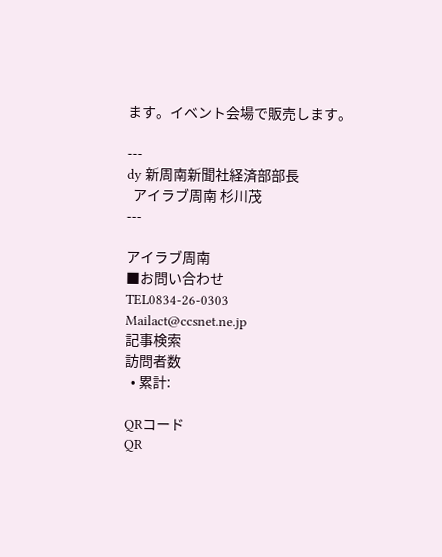ます。イベント会場で販売します。

---
dy 新周南新聞社経済部部長
  アイラブ周南 杉川茂
---

アイラブ周南
■お問い合わせ
TEL0834-26-0303
Mailact@ccsnet.ne.jp
記事検索
訪問者数
  • 累計:

QRコード
QR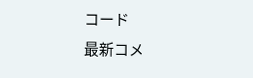コード
最新コメ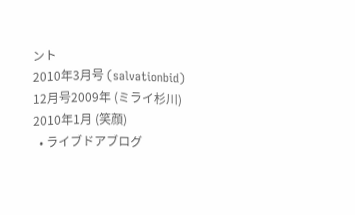ント
2010年3月号 (salvationbid)
12月号2009年 (ミライ杉川)
2010年1月 (笑顔)
  • ライブドアブログ